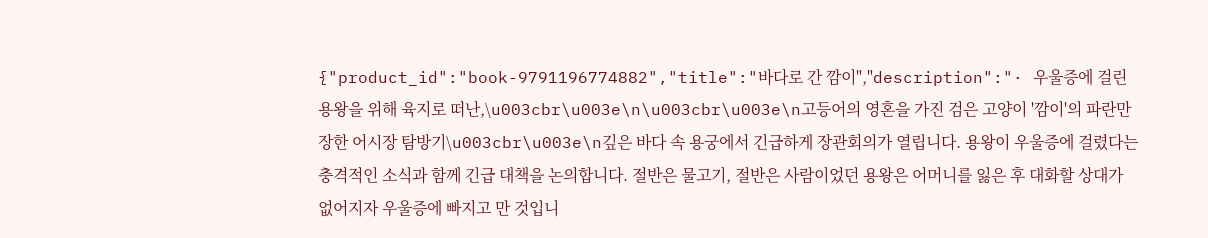{"product_id":"book-9791196774882","title":"바다로 간 깜이","description":"· 우울증에 걸린 용왕을 위해 육지로 떠난,\u003cbr\u003e\n\u003cbr\u003e\n고등어의 영혼을 가진 검은 고양이 '깜이'의 파란만장한 어시장 탐방기\u003cbr\u003e\n깊은 바다 속 용궁에서 긴급하게 장관회의가 열립니다. 용왕이 우울증에 걸렸다는 충격적인 소식과 함께 긴급 대책을 논의합니다. 절반은 물고기, 절반은 사람이었던 용왕은 어머니를 잃은 후 대화할 상대가 없어지자 우울증에 빠지고 만 것입니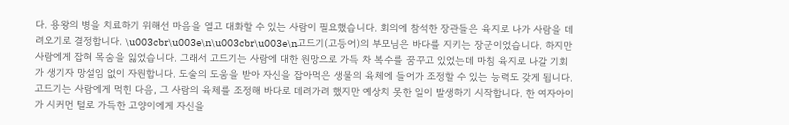다. 용왕의 병을 치료하기 위해선 마음을 열고 대화할 수 있는 사람이 필요했습니다. 회의에 참석한 장관들은 육지로 나가 사람을 데려오기로 결정합니다. \u003cbr\u003e\n\u003cbr\u003e\n고드기(고등어)의 부모님은 바다를 지키는 장군이었습니다. 하지만 사람에게 잡혀 목숨을 잃었습니다. 그래서 고드기는 사람에 대한 원망으로 가득 차 복수를 꿈꾸고 있었는데 마침 육지로 나갈 기회가 생기자 망설임 없이 자원합니다. 도술의 도움을 받아 자신을 잡아먹은 생물의 육체에 들어가 조정할 수 있는 능력도 갖게 됩니다. 고드기는 사람에게 먹힌 다음, 그 사람의 육체를 조정해 바다로 데려가려 했지만 예상치 못한 일이 발생하기 시작합니다. 한 여자아이가 시커먼 털로 가득한 고양이에게 자신을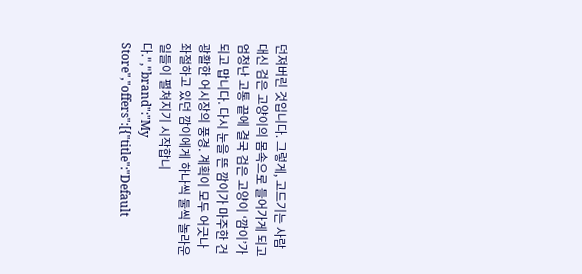던져버린 것입니다. 그렇게, 고드기는 사람 대신 검은 고양이의 몸속으로 들어가게 되고 엄청난 고통 끝에 결국 검은 고양이 ‘깜이’가 되고 맙니다. 다시 눈을 뜬 깜이가 마주한 건 광활한 어시장의 풍경. 계획이 모두 어긋나 좌절하고 있던 깜이에게 하나씩 둘씩 놀라운 일들이 펼쳐지기 시작합니다.","brand":"My Store","offers":[{"title":"Default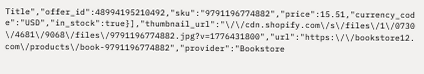Title","offer_id":48994195210492,"sku":"9791196774882","price":15.51,"currency_code":"USD","in_stock":true}],"thumbnail_url":"\/\/cdn.shopify.com\/s\/files\/1\/0730\/4681\/9068\/files\/9791196774882.jpg?v=1776431800","url":"https:\/\/bookstore12.com\/products\/book-9791196774882","provider":"Bookstore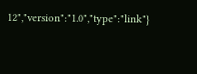12","version":"1.0","type":"link"}